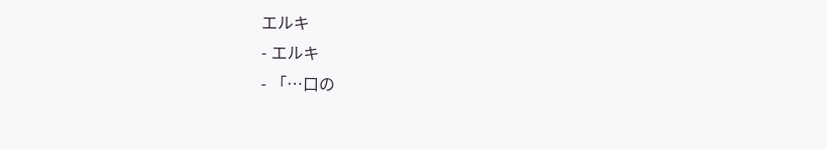エルキ
- エルキ
- 「…口の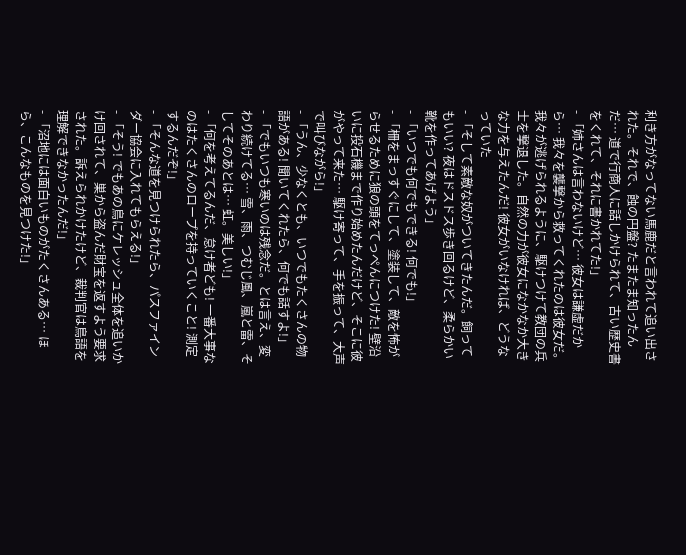利き方がなってない馬鹿だと言われて追い出された。それで、蝕の円盤? たまたま知ったんだ… 道で行商人に話しかけられて、古い歴史書をくれて、それに書かれてた!」
- 「姉さんは言わないけど… 彼女は謙虚だから… 我々を襲撃から救ってくれたのは彼女だ。我々が逃げられるように、駆けつけて教団の兵士を撃退した。自然の力が彼女になかなか大きな力を与えたんだ! 彼女がいなければ、どうなっていた
- 「そして素敵な奴がついてきたんだ。飼ってもいい? 夜はドスドス歩き回るけど、柔らかい靴を作ってあげよう」
- 「いつでも何でもできる! 何でも!」
- 「柵をまっすぐにして、塗装して、敵を怖がらせるために狼の頭をてっぺんにつけた! 壁沿いに投石機まで作り始めたんだけど、そこに彼がやって来た… 駆け寄って、手を振って、大声で叫びながら!」
- 「うん、少なくとも、いつでもたくさんの物語がある! 聞いてくれたら、何でも話すよ!」
- 「でもいつも寒いのは残念だ。とは言え、変わり続けてる… 雪、雨、つむじ風、嵐と雷、そしてそのあとは… 虹。美しい!」
- 「何を考えてるんだ、怠け者ども! 一番大事なのはたくさんのロープを持っていくこと! 測定するんだぞ!」
- 「そんな道を見つけられたら、パスファインダー協会に入れてもらえる!」
- 「そう! でもあの鳥にケレッシュ全体を追いかけ回されて、巣から盗んだ財宝を返すよう要求された。訴えられかけたけど、裁判官は鳥語を理解できなかったんだ!」
- 「沼地には面白いものがたくさんある… ほら、こんなものを見つけた!」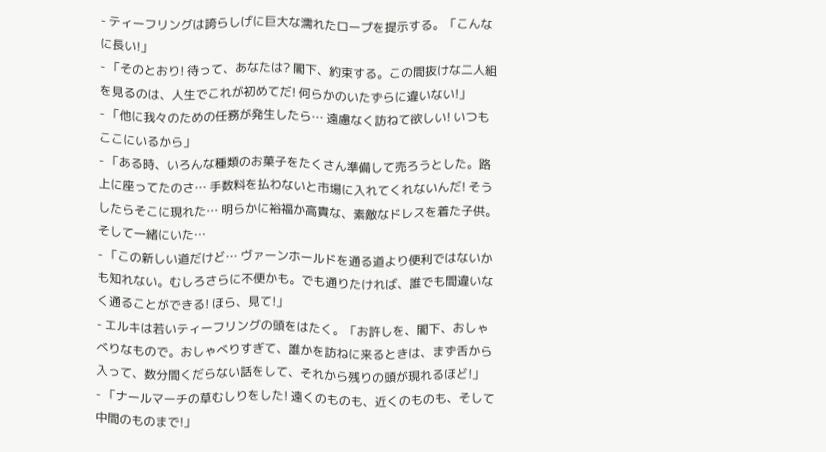- ティーフリングは誇らしげに巨大な濡れたロープを提示する。「こんなに長い!」
- 「そのとおり! 待って、あなたは? 閣下、約束する。この間抜けな二人組を見るのは、人生でこれが初めてだ! 何らかのいたずらに違いない!」
- 「他に我々のための任務が発生したら… 遠慮なく訪ねて欲しい! いつもここにいるから」
- 「ある時、いろんな種類のお菓子をたくさん準備して売ろうとした。路上に座ってたのさ… 手数料を払わないと市場に入れてくれないんだ! そうしたらそこに現れた… 明らかに裕福か高貴な、素敵なドレスを着た子供。そして一緒にいた…
- 「この新しい道だけど… ヴァーンホールドを通る道より便利ではないかも知れない。むしろさらに不便かも。でも通りたければ、誰でも間違いなく通ることができる! ほら、見て!」
- エルキは若いティーフリングの頭をはたく。「お許しを、閣下、おしゃべりなもので。おしゃべりすぎて、誰かを訪ねに来るときは、まず舌から入って、数分間くだらない話をして、それから残りの頭が現れるほど!」
- 「ナールマーチの草むしりをした! 遠くのものも、近くのものも、そして中間のものまで!」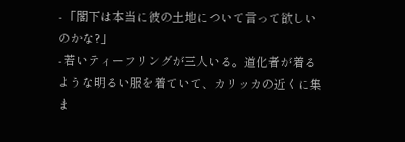- 「閣下は本当に彼の土地について言って欲しいのかな?」
- 若いティーフリングが三人いる。道化者が着るような明るい服を着ていて、カリッカの近くに集ま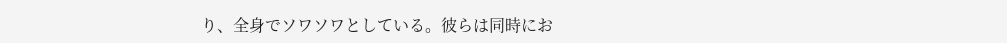り、全身でソワソワとしている。彼らは同時にお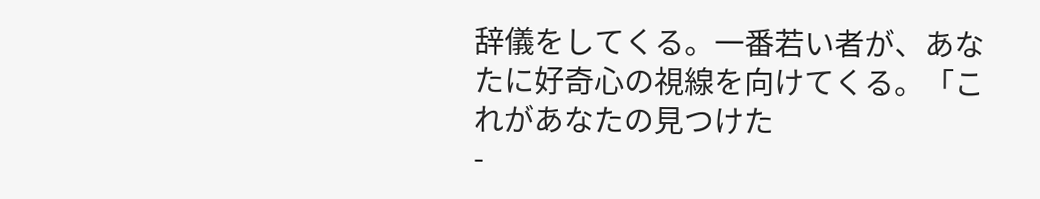辞儀をしてくる。一番若い者が、あなたに好奇心の視線を向けてくる。「これがあなたの見つけた
-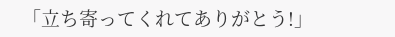「立ち寄ってくれてありがとう!」